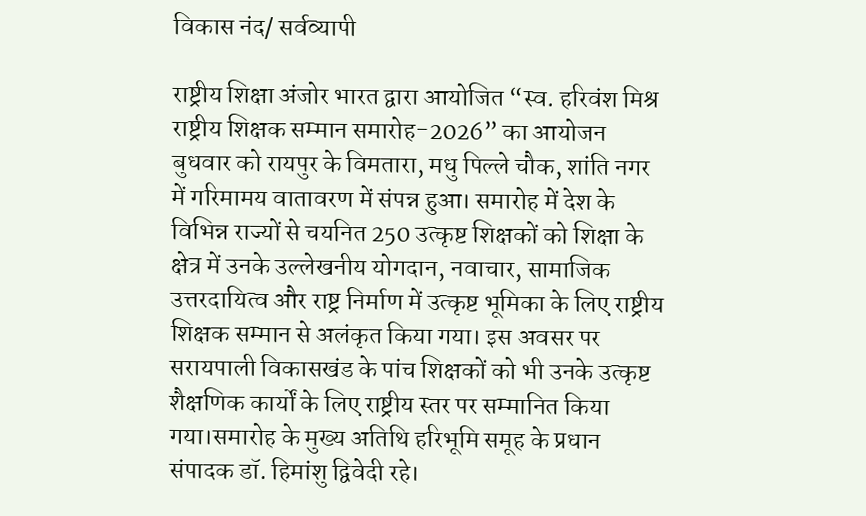विकास नंद/ सर्वव्यापी

राष्ट्रीय शिक्षा अंजोर भारत द्वारा आयोजित “स्व. हरिवंश मिश्र राष्ट्रीय शिक्षक सम्मान समारोह-2026” का आयोजन बुधवार को रायपुर के विमतारा, मधु पिल्ले चौक, शांति नगर में गरिमामय वातावरण में संपन्न हुआ। समारोह में देश के विभिन्न राज्यों से चयनित 250 उत्कृष्ट शिक्षकों को शिक्षा के क्षेत्र में उनके उल्लेखनीय योगदान, नवाचार, सामाजिक उत्तरदायित्व और राष्ट्र निर्माण में उत्कृष्ट भूमिका के लिए राष्ट्रीय शिक्षक सम्मान से अलंकृत किया गया। इस अवसर पर सरायपाली विकासखंड के पांच शिक्षकों को भी उनके उत्कृष्ट शैक्षणिक कार्यों के लिए राष्ट्रीय स्तर पर सम्मानित किया गया।समारोह के मुख्य अतिथि हरिभूमि समूह के प्रधान संपादक डॉ. हिमांशु द्विवेदी रहे।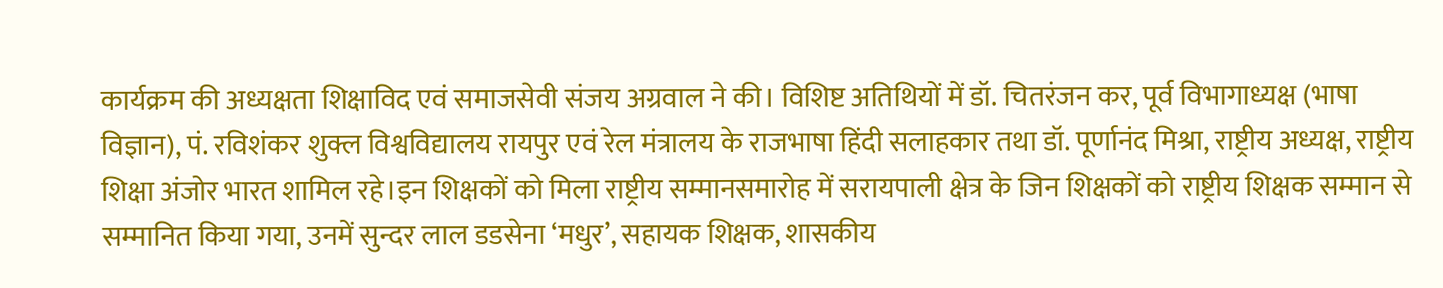कार्यक्रम की अध्यक्षता शिक्षाविद एवं समाजसेवी संजय अग्रवाल ने की। विशिष्ट अतिथियों में डॉ. चितरंजन कर, पूर्व विभागाध्यक्ष (भाषा विज्ञान), पं. रविशंकर शुक्ल विश्वविद्यालय रायपुर एवं रेल मंत्रालय के राजभाषा हिंदी सलाहकार तथा डॉ. पूर्णानंद मिश्रा, राष्ट्रीय अध्यक्ष, राष्ट्रीय शिक्षा अंजोर भारत शामिल रहे।इन शिक्षकों को मिला राष्ट्रीय सम्मानसमारोह में सरायपाली क्षेत्र के जिन शिक्षकों को राष्ट्रीय शिक्षक सम्मान से सम्मानित किया गया, उनमें सुन्दर लाल डडसेना ‘मधुर’, सहायक शिक्षक, शासकीय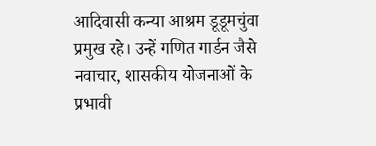आदिवासी कन्या आश्रम डूडूमचुंवा प्रमुख रहे। उन्हें गणित गार्डन जैसे नवाचार, शासकीय योजनाओं के प्रभावी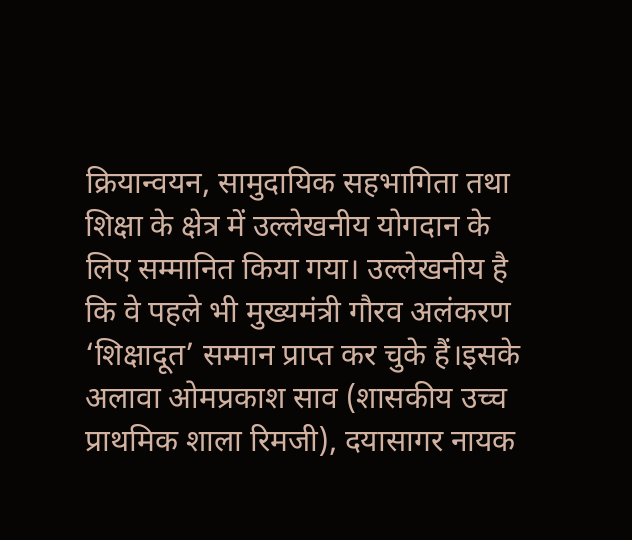क्रियान्वयन, सामुदायिक सहभागिता तथा शिक्षा के क्षेत्र में उल्लेखनीय योगदान के लिए सम्मानित किया गया। उल्लेखनीय है कि वे पहले भी मुख्यमंत्री गौरव अलंकरण ‘शिक्षादूत’ सम्मान प्राप्त कर चुके हैं।इसके अलावा ओमप्रकाश साव (शासकीय उच्च प्राथमिक शाला रिमजी), दयासागर नायक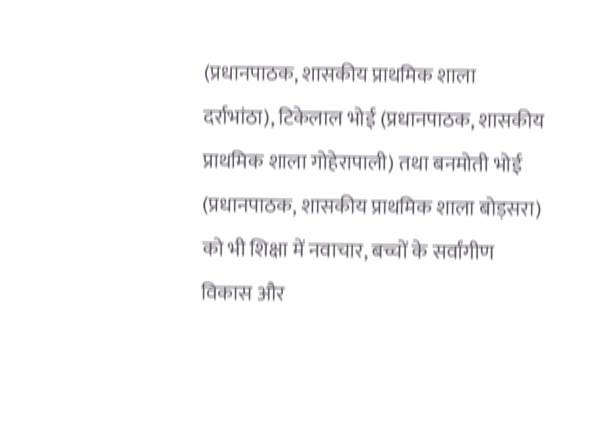(प्रधानपाठक, शासकीय प्राथमिक शाला दर्राभांठा), टिकेलाल भोई (प्रधानपाठक, शासकीय प्राथमिक शाला गोहेरापाली) तथा बनमोती भोई (प्रधानपाठक, शासकीय प्राथमिक शाला बोड़सरा) को भी शिक्षा में नवाचार, बच्चों के सर्वांगीण विकास और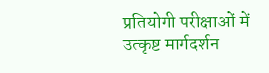प्रतियोगी परीक्षाओं में उत्कृष्ट मार्गदर्शन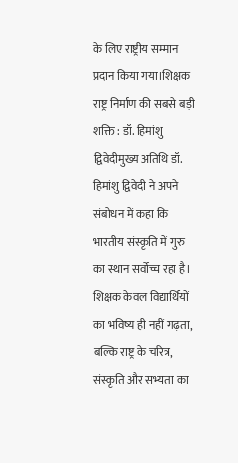के लिए राष्ट्रीय सम्मान प्रदान किया गया।शिक्षक राष्ट्र निर्माण की सबसे बड़ी शक्ति : डॉ. हिमांशु द्विवेदीमुख्य अतिथि डॉ. हिमांशु द्विवेदी ने अपने संबोधन में कहा कि भारतीय संस्कृति में गुरु का स्थान सर्वोच्च रहा है। शिक्षक केवल विद्यार्थियों का भविष्य ही नहीं गढ़ता, बल्कि राष्ट्र के चरित्र, संस्कृति और सभ्यता का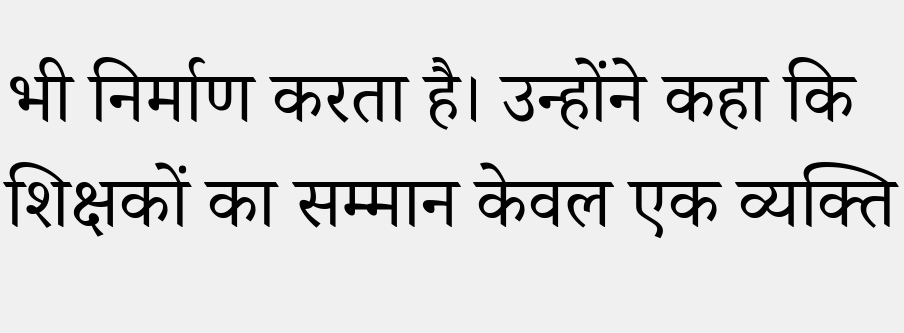भी निर्माण करता है। उन्होंने कहा कि शिक्षकों का सम्मान केवल एक व्यक्ति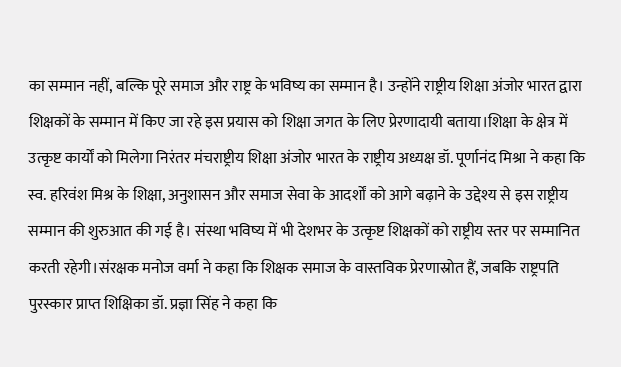का सम्मान नहीं, बल्कि पूरे समाज और राष्ट्र के भविष्य का सम्मान है। उन्होंने राष्ट्रीय शिक्षा अंजोर भारत द्वारा शिक्षकों के सम्मान में किए जा रहे इस प्रयास को शिक्षा जगत के लिए प्रेरणादायी बताया।शिक्षा के क्षेत्र में उत्कृष्ट कार्यों को मिलेगा निरंतर मंचराष्ट्रीय शिक्षा अंजोर भारत के राष्ट्रीय अध्यक्ष डॉ. पूर्णानंद मिश्रा ने कहा कि स्व. हरिवंश मिश्र के शिक्षा, अनुशासन और समाज सेवा के आदर्शों को आगे बढ़ाने के उद्देश्य से इस राष्ट्रीय सम्मान की शुरुआत की गई है। संस्था भविष्य में भी देशभर के उत्कृष्ट शिक्षकों को राष्ट्रीय स्तर पर सम्मानित करती रहेगी।संरक्षक मनोज वर्मा ने कहा कि शिक्षक समाज के वास्तविक प्रेरणास्रोत हैं, जबकि राष्ट्रपति पुरस्कार प्राप्त शिक्षिका डॉ. प्रज्ञा सिंह ने कहा कि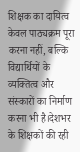शिक्षक का दायित्व केवल पाठ्यक्रम पूरा करना नहीं, बल्कि विद्यार्थियों के व्यक्तित्व और संस्कारों का निर्माण करना भी है।देशभर के शिक्षकों की रही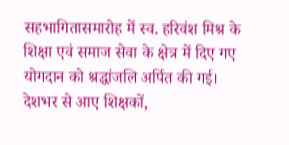सहभागितासमारोह में स्व. हरिवंश मिश्र के शिक्षा एवं समाज सेवा के क्षेत्र में दिए गए योगदान को श्रद्धांजलि अर्पित की गई। देशभर से आए शिक्षकों,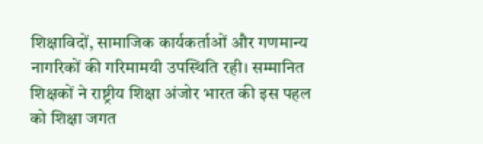शिक्षाविदों, सामाजिक कार्यकर्ताओं और गणमान्य नागरिकों की गरिमामयी उपस्थिति रही। सम्मानित शिक्षकों ने राष्ट्रीय शिक्षा अंजोर भारत की इस पहल को शिक्षा जगत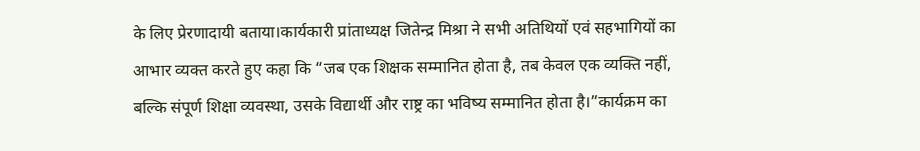के लिए प्रेरणादायी बताया।कार्यकारी प्रांताध्यक्ष जितेन्द्र मिश्रा ने सभी अतिथियों एवं सहभागियों का आभार व्यक्त करते हुए कहा कि “जब एक शिक्षक सम्मानित होता है, तब केवल एक व्यक्ति नहीं, बल्कि संपूर्ण शिक्षा व्यवस्था, उसके विद्यार्थी और राष्ट्र का भविष्य सम्मानित होता है।”कार्यक्रम का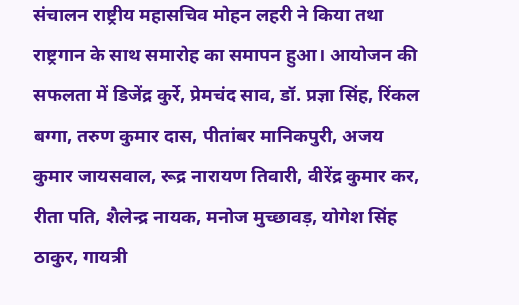संचालन राष्ट्रीय महासचिव मोहन लहरी ने किया तथा राष्ट्रगान के साथ समारोह का समापन हुआ। आयोजन की सफलता में डिजेंद्र कुर्रे, प्रेमचंद साव, डॉ. प्रज्ञा सिंह, रिंकल बग्गा, तरुण कुमार दास, पीतांबर मानिकपुरी, अजय कुमार जायसवाल, रूद्र नारायण तिवारी, वीरेंद्र कुमार कर, रीता पति, शैलेन्द्र नायक, मनोज मुच्छावड़, योगेश सिंह ठाकुर, गायत्री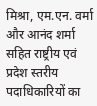मिश्रा, एम.एन. वर्मा और आनंद शर्मा सहित राष्ट्रीय एवं प्रदेश स्तरीय पदाधिकारियों का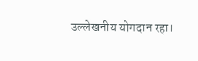उल्लेखनीय योगदान रहा।